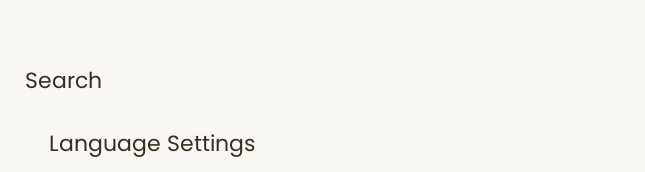Search

    Language Settings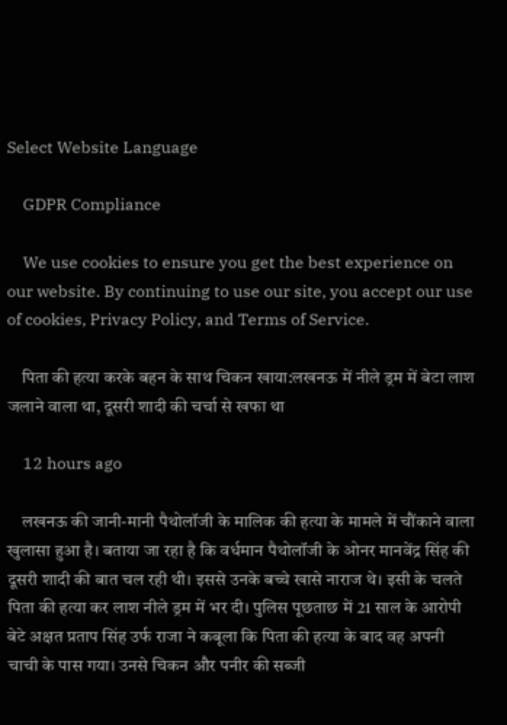Select Website Language

    GDPR Compliance

    We use cookies to ensure you get the best experience on our website. By continuing to use our site, you accept our use of cookies, Privacy Policy, and Terms of Service.

    पिता की हत्या करके बहन के साथ चिकन खाया:लखनऊ में नीले ड्रम में बेटा लाश जलाने वाला था, दूसरी शादी की चर्चा से खफा था

    12 hours ago

    लखनऊ की जानी-मानी पैथोलॉजी के मालिक की हत्या के मामले में चौंकाने वाला खुलासा हुआ है। बताया जा रहा है कि वर्धमान पैथोलॉजी के ओनर मानवेंद्र सिंह की दूसरी शादी की बात चल रही थी। इससे उनके बच्चे खासे नाराज थे। इसी के चलते पिता की हत्या कर लाश नीले ड्रम में भर दी। पुलिस पूछताछ में 21 साल के आरोपी बेटे अक्षत प्रताप सिंह उर्फ राजा ने कबूला कि पिता की हत्या के बाद वह अपनी चाची के पास गया। उनसे चिकन और पनीर की सब्जी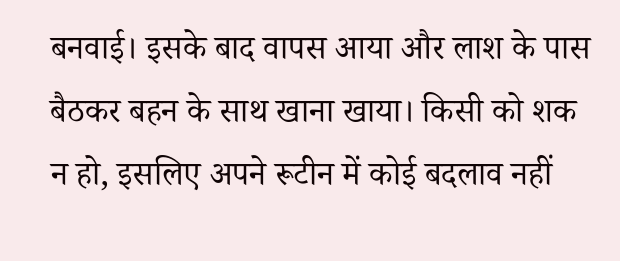बनवाई। इसके बाद वापस आया और लाश के पास बैठकर बहन के साथ खाना खाया। किसी को शक न हो, इसलिए अपने रूटीन में कोई बदलाव नहीं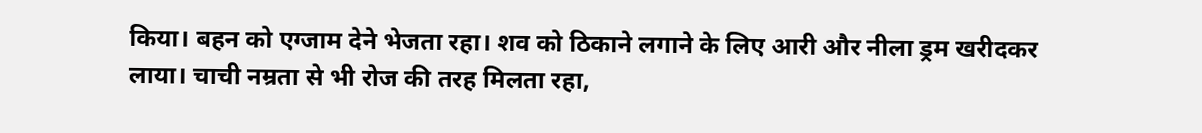किया। बहन को एग्जाम देने भेजता रहा। शव को ठिकाने लगाने के लिए आरी और नीला ड्रम खरीदकर लाया। चाची नम्रता से भी रोज की तरह मिलता रहा,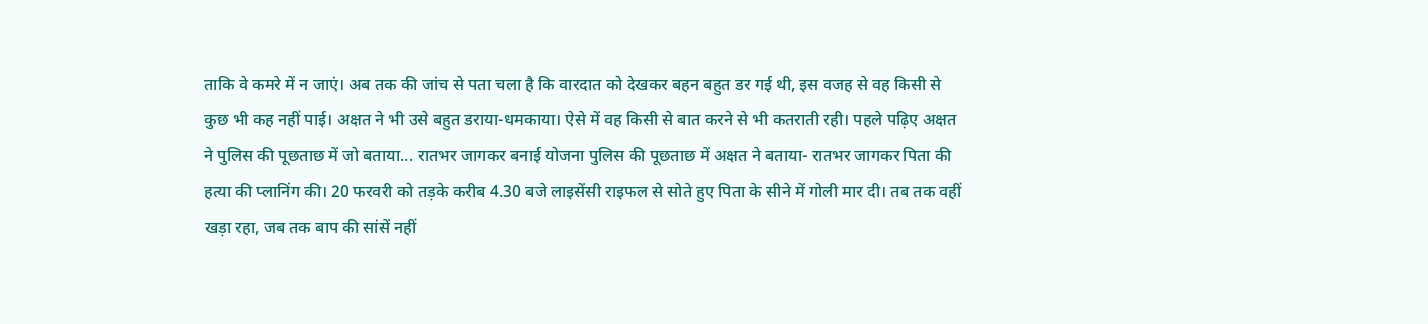ताकि वे कमरे में न जाएं। अब तक की जांच से पता चला है कि वारदात को देखकर बहन बहुत डर गई थी, इस वजह से वह किसी से कुछ भी कह नहीं पाई। अक्षत ने भी उसे बहुत डराया-धमकाया। ऐसे में वह किसी से बात करने से भी कतराती रही। पहले पढ़िए अक्षत ने पुलिस की पूछताछ में जो बताया... रातभर जागकर बनाई योजना पुलिस की पूछताछ में अक्षत ने बताया- रातभर जागकर पिता की हत्या की प्लानिंग की। 20 फरवरी को तड़के करीब 4.30 बजे लाइसेंसी राइफल से सोते हुए पिता के सीने में गोली मार दी। तब तक वहीं खड़ा रहा, जब तक बाप की सांसें नहीं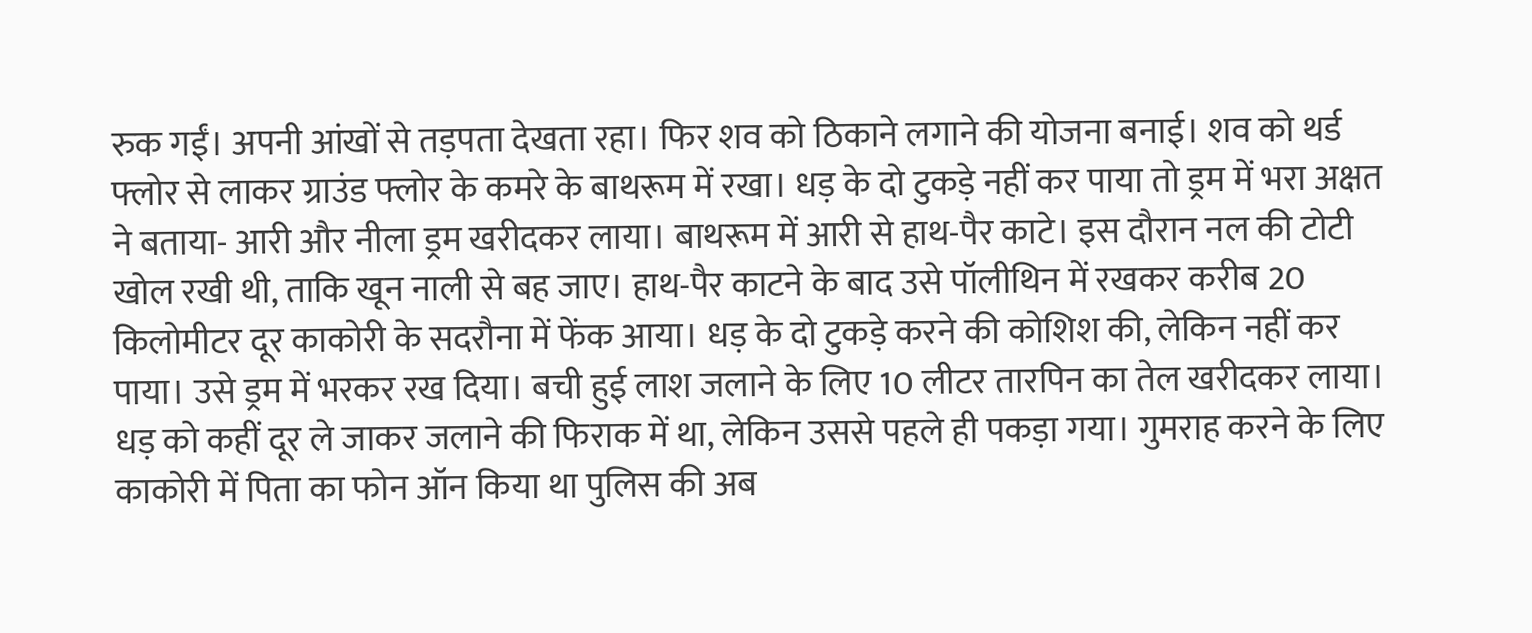रुक गईं। अपनी आंखों से तड़पता देखता रहा। फिर शव को ठिकाने लगाने की योजना बनाई। शव को थर्ड फ्लोर से लाकर ग्राउंड फ्लोर के कमरे के बाथरूम में रखा। धड़ के दो टुकड़े नहीं कर पाया तो ड्रम में भरा अक्षत ने बताया- आरी और नीला ड्रम खरीदकर लाया। बाथरूम में आरी से हाथ-पैर काटे। इस दौरान नल की टोटी खोल रखी थी, ताकि खून नाली से बह जाए। हाथ-पैर काटने के बाद उसे पॉलीथिन में रखकर करीब 20 किलोमीटर दूर काकोरी के सदरौना में फेंक आया। धड़ के दो टुकड़े करने की कोशिश की, लेकिन नहीं कर पाया। उसे ड्रम में भरकर रख दिया। बची हुई लाश जलाने के लिए 10 लीटर तारपिन का तेल खरीदकर लाया। धड़ को कहीं दूर ले जाकर जलाने की फिराक में था, लेकिन उससे पहले ही पकड़ा गया। गुमराह करने के लिए काकोरी में पिता का फोन ऑन किया था पुलिस की अब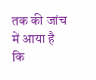तक की जांच में आया है कि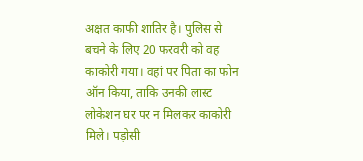अक्षत काफी शातिर है। पुलिस से बचने के लिए 20 फरवरी को वह काकोरी गया। वहां पर पिता का फोन ऑन किया, ताकि उनकी लास्ट लोकेशन घर पर न मिलकर काकोरी मिले। पड़ोसी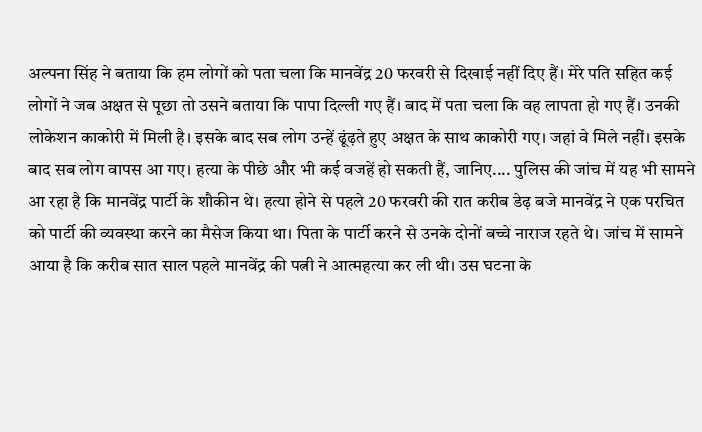अल्पना सिंह ने बताया कि हम लोगों को पता चला कि मानवेंद्र 20 फरवरी से दिखाई नहीं दिए हैं। मेरे पति सहित कई लोगों ने जब अक्षत से पूछा तो उसने बताया कि पापा दिल्ली गए हैं। बाद में पता चला कि वह लापता हो गए हैं। उनकी लोकेशन काकोरी में मिली है। इसके बाद सब लोग उन्हें ढूंढ़ते हुए अक्षत के साथ काकोरी गए। जहां वे मिले नहीं। इसके बाद सब लोग वापस आ गए। हत्या के पीछे और भी कई वजहें हो सकती हैं, जानिए.... पुलिस की जांच में यह भी सामने आ रहा है कि मानवेंद्र पार्टी के शौकीन थे। हत्या होने से पहले 20 फरवरी की रात करीब डेढ़ बजे मानवेंद्र ने एक परचित को पार्टी की व्यवस्था करने का मैसेज किया था। पिता के पार्टी करने से उनके दोनों बच्चे नाराज रहते थे। जांच में सामने आया है कि करीब सात साल पहले मानवेंद्र की पत्नी ने आत्महत्या कर ली थी। उस घटना के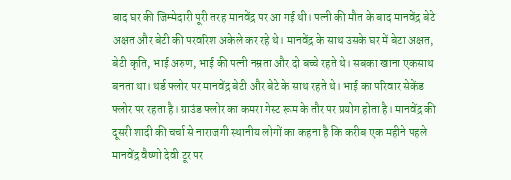बाद घर की जिम्मेदारी पूरी तरह मानवेंद्र पर आ गई थी। पत्नी की मौत के बाद मानवेंद्र बेटे अक्षत और बेटी की परवरिश अकेले कर रहे थे। मानवेंद्र के साथ उसके घर में बेटा अक्षत, बेटी कृति, भाई अरुण, भाई की पत्नी नम्रता और दो बच्चे रहते थे। सबका खाना एकसाथ बनता था। थर्ड फ्लोर पर मानवेंद्र बेटी और बेटे के साथ रहते थे। भाई का परिवार सेकेंड फ्लोर पर रहता है। ग्राउंड फ्लोर का कमरा गेस्ट रूम के तौर पर प्रयोग होता है। मानवेंद्र की दूसरी शादी की चर्चा से नाराजगी स्थानीय लोगों का कहना है कि करीब एक महीने पहले मानवेंद्र वैष्णो देवी टूर पर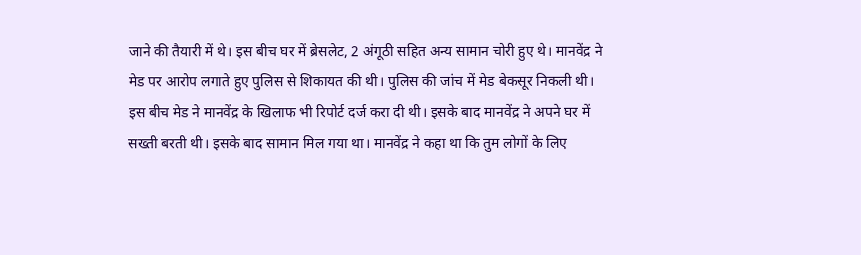जाने की तैयारी में थे। इस बीच घर में ब्रेसलेट, 2 अंगूठी सहित अन्य सामान चोरी हुए थे। मानवेंद्र ने मेड पर आरोप लगाते हुए पुलिस से शिकायत की थी। पुलिस की जांच में मेड बेकसूर निकली थी। इस बीच मेड ने मानवेंद्र के खिलाफ भी रिपोर्ट दर्ज करा दी थी। इसके बाद मानवेंद्र ने अपने घर में सख्ती बरती थी। इसके बाद सामान मिल गया था। मानवेंद्र ने कहा था कि तुम लोगों के लिए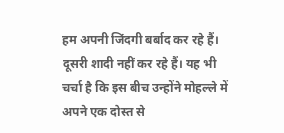हम अपनी जिंदगी बर्बाद कर रहे हैं। दूसरी शादी नहीं कर रहे हैं। यह भी चर्चा है कि इस बीच उन्होंने मोहल्ले में अपने एक दोस्त से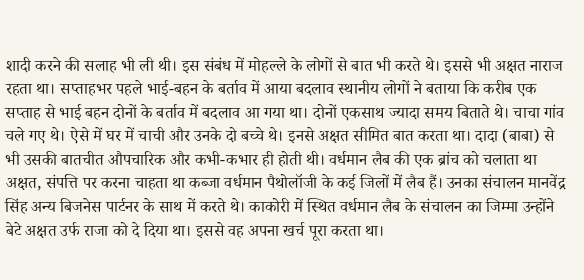शादी करने की सलाह भी ली थी। इस संबंध में मोहल्ले के लोगों से बात भी करते थे। इससे भी अक्षत नाराज रहता था। सप्ताहभर पहले भाई-बहन के बर्ताव में आया बदलाव स्थानीय लोगों ने बताया कि करीब एक सप्ताह से भाई बहन दोनों के बर्ताव में बदलाव आ गया था। दोनों एकसाथ ज्यादा समय बिताते थे। चाचा गांव चले गए थे। ऐसे में घर में चाची और उनके दो बच्चे थे। इनसे अक्षत सीमित बात करता था। दादा (बाबा) से भी उसकी बातचीत औपचारिक और कभी-कभार ही होती थी। वर्धमान लैब की एक ब्रांच को चलाता था अक्षत, संपत्ति पर करना चाहता था कब्जा वर्धमान पैथोलॉजी के कई जिलों में लैब हैं। उनका संचालन मानवेंद्र सिंह अन्य बिजनेस पार्टनर के साथ में करते थे। काकोरी में स्थित वर्धमान लैब के संचालन का जिम्मा उन्होंने बेटे अक्षत उर्फ राजा को दे दिया था। इससे वह अपना खर्च पूरा करता था।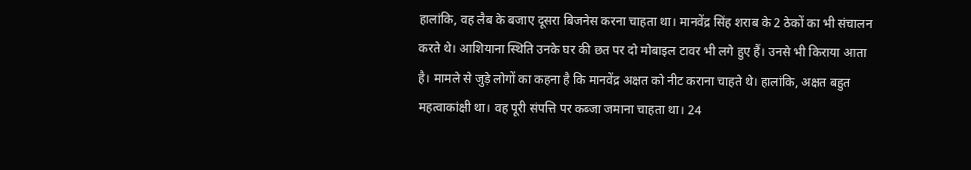हालांकि, वह लैब के बजाए दूसरा बिजनेस करना चाहता था। मानवेंद्र सिंह शराब के 2 ठेकों का भी संचालन करते थे। आशियाना स्थिति उनके घर की छत पर दो मोबाइल टावर भी लगे हुए हैं। उनसे भी किराया आता है। मामले से जुड़े लोगों का कहना है कि मानवेंद्र अक्षत को नीट कराना चाहते थे। हालांकि, अक्षत बहुत महत्वाकांक्षी था। वह पूरी संपत्ति पर कब्जा जमाना चाहता था। 24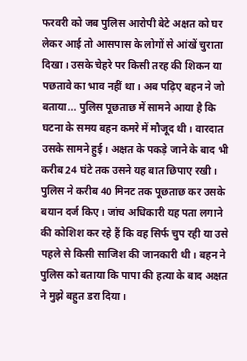फरवरी को जब पुलिस आरोपी बेटे अक्षत को घर लेकर आई तो आसपास के लोगों से आंखें चुराता दिखा। उसके चेहरे पर किसी तरह की शिकन या पछतावे का भाव नहीं था। अब पढ़िए बहन ने जो बताया... पुलिस पूछताछ में सामने आया है कि घटना के समय बहन कमरे में मौजूद थी। वारदात उसके सामने हुई। अक्षत के पकड़े जाने के बाद भी करीब 24 घंटे तक उसने यह बात छिपाए रखी। पुलिस ने करीब 40 मिनट तक पूछताछ कर उसके बयान दर्ज किए। जांच अधिकारी यह पता लगाने की कोशिश कर रहे हैं कि वह सिर्फ चुप रही या उसे पहले से किसी साजिश की जानकारी थी। बहन ने पुलिस को बताया कि पापा की हत्या के बाद अक्षत ने मुझे बहुत डरा दिया।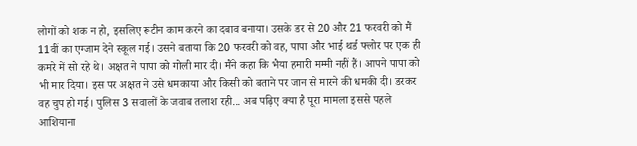लोगों को शक न हो, इसलिए रूटीन काम करने का दबाव बनाया। उसके डर से 20 और 21 फरवरी को मैं 11वीं का एग्जाम देने स्कूल गई। उसने बताया कि 20 फरवरी को वह, पापा और भाई थर्ड फ्लोर पर एक ही कमरे में सो रहे थे। अक्षत ने पापा को गोली मार दी। मैंने कहा कि भैया हमारी मम्मी नहीं हैं। आपने पापा को भी मार दिया। इस पर अक्षत ने उसे धमकाया और किसी को बताने पर जान से मारने की धमकी दी। डरकर वह चुप हो गई। पुलिस 3 सवालों के जवाब तलाश रही... अब पढ़िए क्या है पूरा मामला इससे पहले आशियाना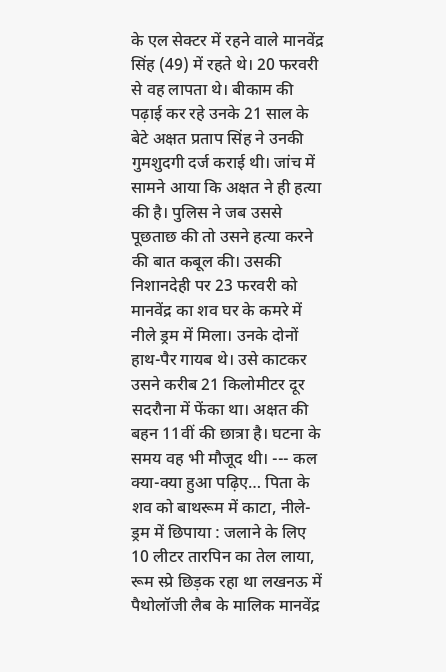के एल सेक्टर में रहने वाले मानवेंद्र सिंह (49) में रहते थे। 20 फरवरी से वह लापता थे। बीकाम की पढ़ाई कर रहे उनके 21 साल के बेटे अक्षत प्रताप सिंह ने उनकी गुमशुदगी दर्ज कराई थी। जांच में सामने आया कि अक्षत ने ही हत्या की है। पुलिस ने जब उससे पूछताछ की तो उसने हत्या करने की बात कबूल की। उसकी निशानदेही पर 23 फरवरी को मानवेंद्र का शव घर के कमरे में नीले ड्रम में मिला। उनके दोनों हाथ-पैर गायब थे। उसे काटकर उसने करीब 21 किलोमीटर दूर सदरौना में फेंका था। अक्षत की बहन 11वीं की छात्रा है। घटना के समय वह भी मौजूद थी। --- कल क्या-क्या हुआ पढ़िए… पिता के शव को बाथरूम में काटा, नीले-ड्रम में छिपाया : जलाने के लिए 10 लीटर तारपिन का तेल लाया, रूम स्प्रे छिड़क रहा था लखनऊ में पैथोलॉजी लैब के मालिक मानवेंद्र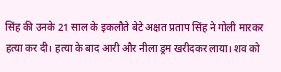सिंह की उनके 21 साल के इकलौते बेटे अक्षत प्रताप सिंह ने गोली मारकर हत्या कर दी। हत्या के बाद आरी और नीला ड्रम खरीदकर लाया। शव को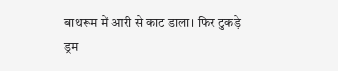बाथरूम में आरी से काट डाला। फिर टुकड़े ड्रम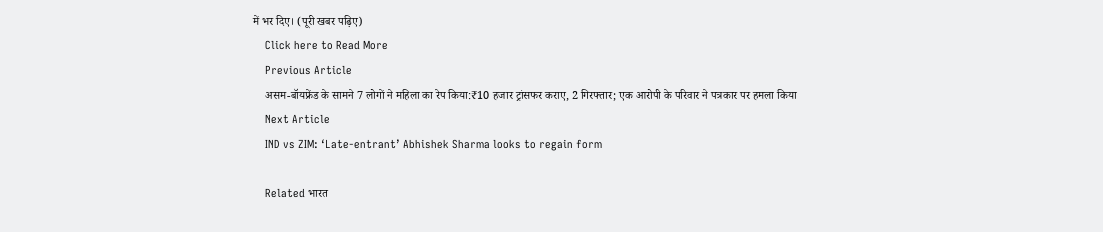में भर दिए। (पूरी खबर पढ़िए)
    Click here to Read More
    Previous Article
    असम-बॉयफ्रेंड के सामने 7 लोगों ने महिला का रेप किया:₹10 हजार ट्रांसफर कराए, 2 गिरफ्तार; एक आरोपी के परिवार ने पत्रकार पर हमला किया
    Next Article
    IND vs ZIM: ‘Late-entrant’ Abhishek Sharma looks to regain form

    Related भारत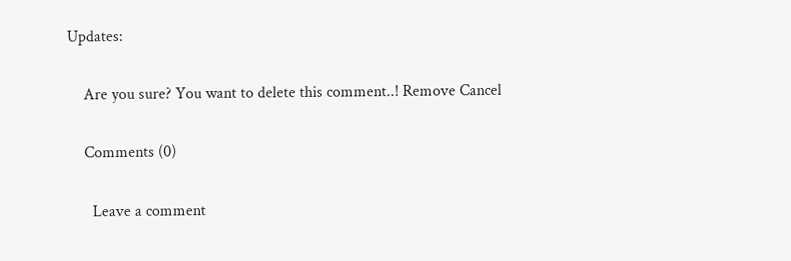Updates:

    Are you sure? You want to delete this comment..! Remove Cancel

    Comments (0)

      Leave a comment